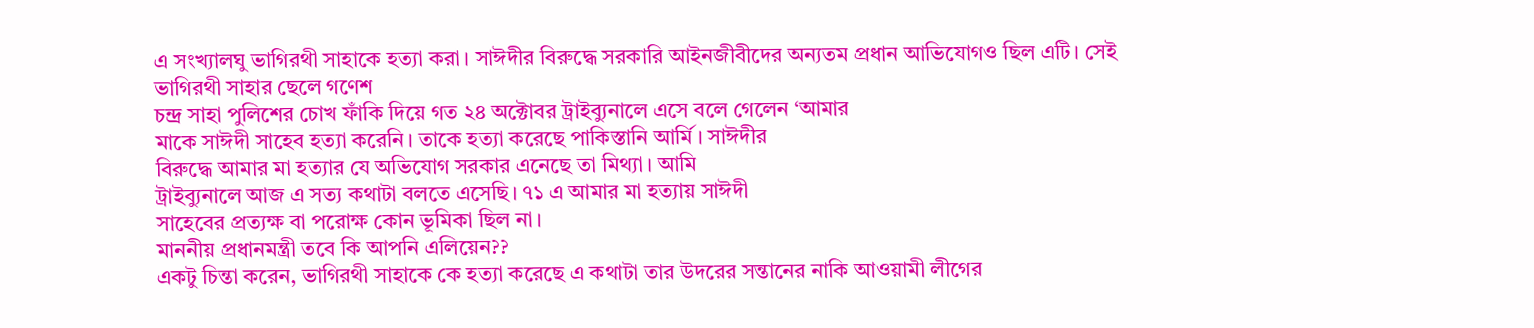এ সংখ্যালঘু ভাগিরথী সাহাকে হত্যা করা। সাঈদীর বিরুদ্ধে সরকারি আইনজীবীদের অন্যতম প্রধান আভিযোগও ছিল এটি। সেই ভাগিরথী সাহার ছেলে গণেশ
চন্দ্র সাহা পুলিশের চোখ ফাঁকি দিয়ে গত ২৪ অক্টোবর ট্রাইব্যুনালে এসে বলে গেলেন ‘আমার
মাকে সাঈদী সাহেব হত্যা করেনি। তাকে হত্যা করেছে পাকিস্তানি আর্মি। সাঈদীর
বিরুদ্ধে আমার মা হত্যার যে অভিযোগ সরকার এনেছে তা মিথ্যা। আমি
ট্রাইব্যুনালে আজ এ সত্য কথাটা বলতে এসেছি। ৭১ এ আমার মা হত্যায় সাঈদী
সাহেবের প্রত্যক্ষ বা পরোক্ষ কোন ভূমিকা ছিল না।
মাননীয় প্রধানমন্ত্রী তবে কি আপনি এলিয়েন??
একটু চিন্তা করেন, ভাগিরথী সাহাকে কে হত্যা করেছে এ কথাটা তার উদরের সন্তানের নাকি আওয়ামী লীগের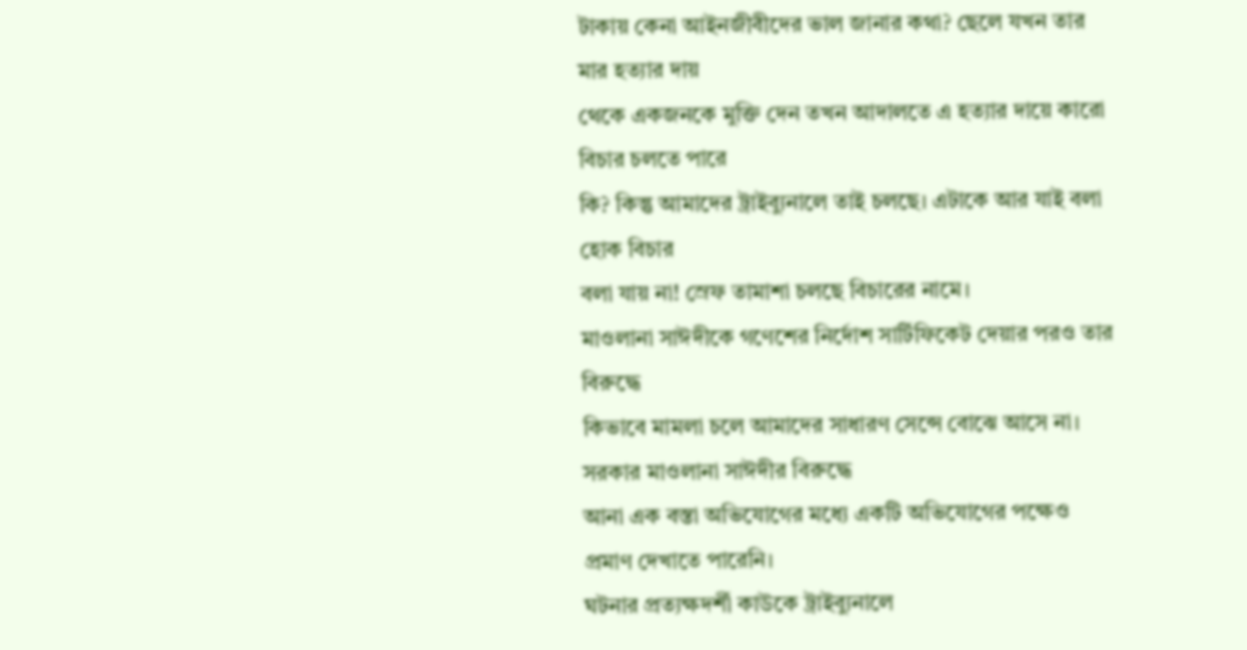টাকায় কেনা আইনজীবীদের ভাল জানার কথা? ছেলে যখন তার মার হত্যার দায়
থেকে একজনকে মুক্তি দেন তখন আদালতে এ হত্যার দায়ে কারো বিচার চলতে পারে
কি? কিন্তু আমাদের ট্রাইব্যুনালে তাই চলছে। এটাকে আর যাই বলা হোক বিচার
বলা যায় না! স্রেফ তামাশা চলছে বিচারের নামে।
মাওলানা সাঈদীকে গণেশের নির্দোশ সার্টিফিকেট দেয়ার পরও তার বিরুদ্ধে
কিভাবে মামলা চলে আমাদের সাধারণ সেন্সে বোঝে আসে না। সরকার মাওলানা সাঈদীর বিরুদ্ধে
আনা এক বস্তা অভিযোগের মধ্যে একটি অভিযোগের পক্ষেও প্রমাণ দেখাতে পারেনি।
ঘটনার প্রত্যক্ষদর্শী কাউকে ট্রাইব্যুনালে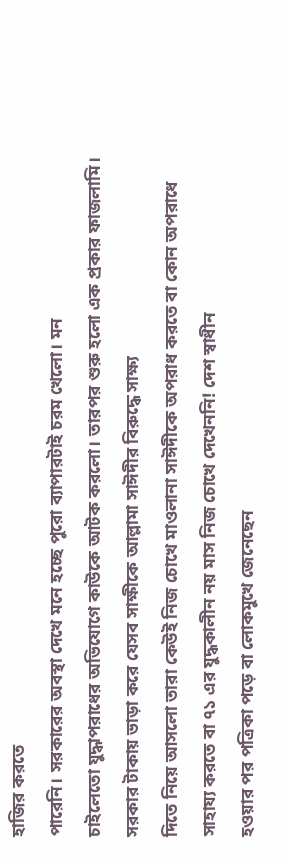হাজির করতে
পারেনি। সরকারের অবস্থা দেখে মনে হচ্ছে পুরো ব্যাপারটাই চরম খেলো। মন
চাইলেতো যুদ্ধাপরাধের অভিযোগে কাউকে আটক করলো। তারপর শুরু হলো এক প্রকার ফাজলামি।
সরকার টাকায় ভাড়া করে যেসব সাক্ষীকে আল্লামা সাঈদীর বিরুদ্ধে সাক্ষ্য
দিতে নিয়ে আসলো তারা কেউই নিজ চোখে মাওলানা সাঈদীকে অপরাধ করতে বা কোন অপরাধে
সাহায্য করতে বা ৭১ এর যুদ্ধকালীন নয় মাস নিজ চোখে দেখেননি! দেশ স্বাধীন
হওয়ার পর পত্রিকা পড়ে বা লোকমুখে জেনেছেন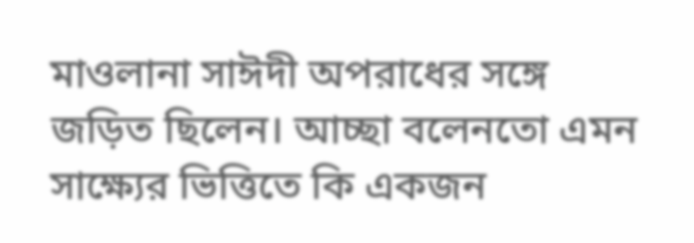মাওলানা সাঈদী অপরাধের সঙ্গে
জড়িত ছিলেন। আচ্ছা বলেনতো এমন সাক্ষ্যের ভিত্তিতে কি একজন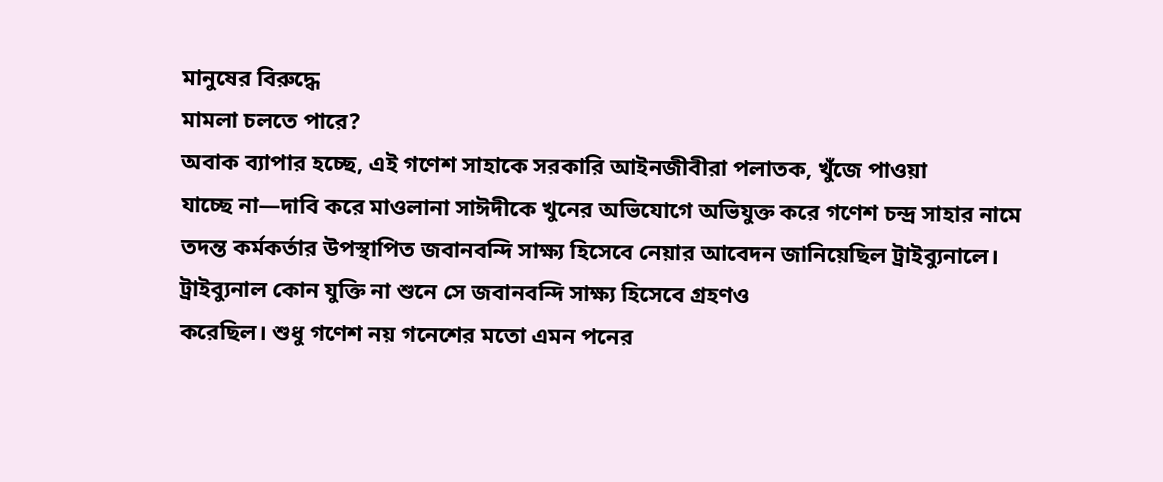মানুষের বিরুদ্ধে
মামলা চলতে পারে?
অবাক ব্যাপার হচ্ছে, এই গণেশ সাহাকে সরকারি আইনজীবীরা পলাতক, খুঁজে পাওয়া
যাচ্ছে না—দাবি করে মাওলানা সাঈদীকে খুনের অভিযোগে অভিযুক্ত করে গণেশ চন্দ্র সাহার নামে তদন্ত কর্মকর্তার উপস্থাপিত জবানবন্দি সাক্ষ্য হিসেবে নেয়ার আবেদন জানিয়েছিল ট্রাইব্যুনালে।
ট্রাইব্যুনাল কোন যুক্তি না শুনে সে জবানবন্দি সাক্ষ্য হিসেবে গ্রহণও
করেছিল। শুধু গণেশ নয় গনেশের মতো এমন পনের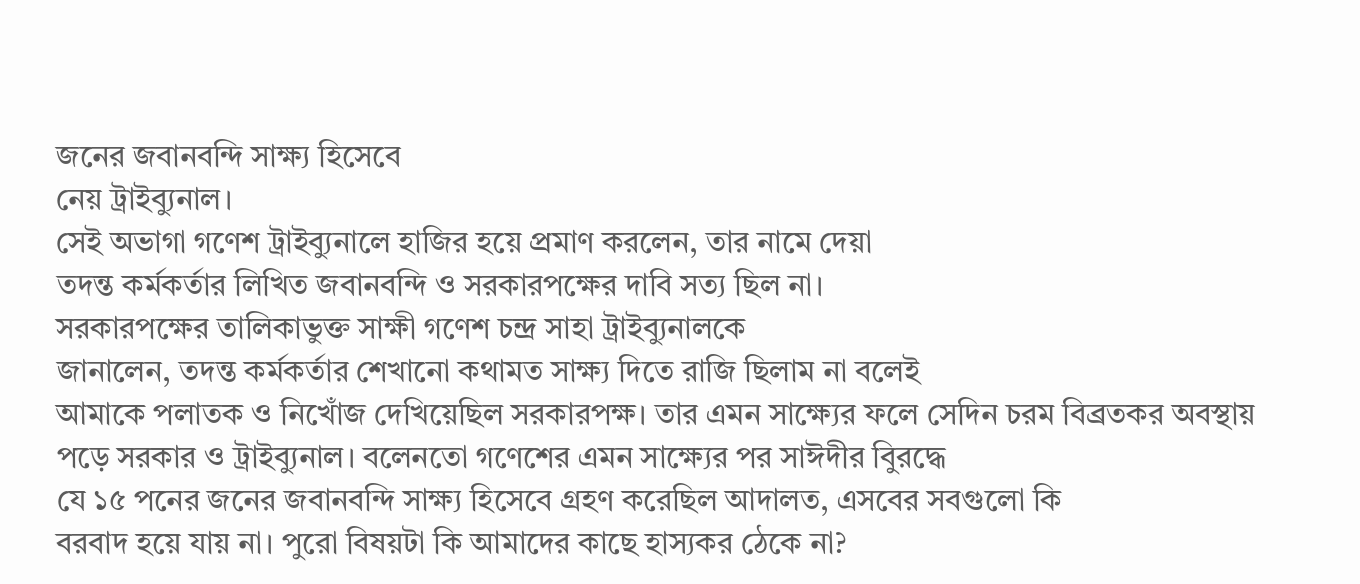জনের জবানবন্দি সাক্ষ্য হিসেবে
নেয় ট্রাইব্যুনাল।
সেই অভাগা গণেশ ট্রাইব্যুনালে হাজির হয়ে প্রমাণ করলেন, তার নামে দেয়া
তদন্ত কর্মকর্তার লিখিত জবানবন্দি ও সরকারপক্ষের দাবি সত্য ছিল না।
সরকারপক্ষের তালিকাভুক্ত সাক্ষী গণেশ চন্দ্র সাহা ট্রাইব্যুনালকে
জানালেন, তদন্ত কর্মকর্তার শেখানো কথামত সাক্ষ্য দিতে রাজি ছিলাম না বলেই
আমাকে পলাতক ও নিখোঁজ দেখিয়েছিল সরকারপক্ষ। তার এমন সাক্ষ্যের ফলে সেদিন চরম বিব্রতকর অবস্থায়
পড়ে সরকার ও ট্রাইব্যুনাল। বলেনতো গণেশের এমন সাক্ষ্যের পর সাঈদীর বিুরদ্ধে
যে ১৫ পনের জনের জবানবন্দি সাক্ষ্য হিসেবে গ্রহণ করেছিল আদালত, এসবের সবগুলো কি
বরবাদ হয়ে যায় না। পুরো বিষয়টা কি আমাদের কাছে হাস্যকর ঠেকে না?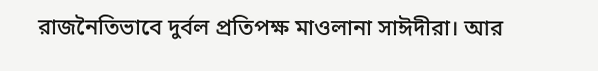রাজনৈতিভাবে দুর্বল প্রতিপক্ষ মাওলানা সাঈদীরা। আর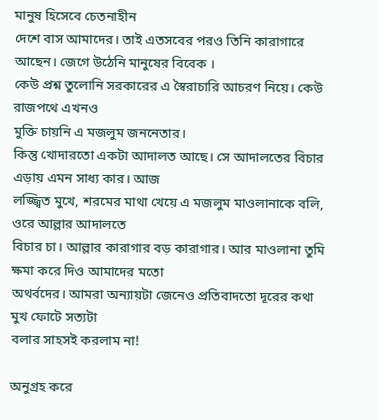মানুষ হিসেবে চেতনাহীন
দেশে বাস আমাদের। তাই এতসবের পরও তিনি কারাগারে আছেন। জেগে উঠেনি মানুষের বিবেক ।
কেউ প্রশ্ন তুলোনি সরকারের এ স্বৈরাচারি আচরণ নিয়ে। কেউ রাজপথে এখনও
মুক্তি চায়নি এ মজলুম জননেতার।
কিন্তু খোদারতো একটা আদালত আছে। সে আদালতের বিচার এড়ায় এমন সাধ্য কার। আজ
লজ্জ্বিত মুখে, শরমের মাথা খেয়ে এ মজলুম মাওলানাকে বলি, ওরে আল্লার আদালতে
বিচার চা। আল্লার কারাগার বড় কারাগার। আর মাওলানা তুমি ক্ষমা করে দিও আমাদের মতো
অথর্বদের। আমরা অন্যায়টা জেনেও প্রতিবাদতো দূরের কথা মুখ ফোটে সত্যটা
বলার সাহসই করলাম না!

অনুগ্রহ করে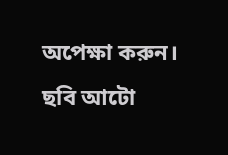অপেক্ষা করুন। ছবি আটো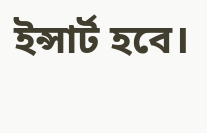ইন্সার্ট হবে।